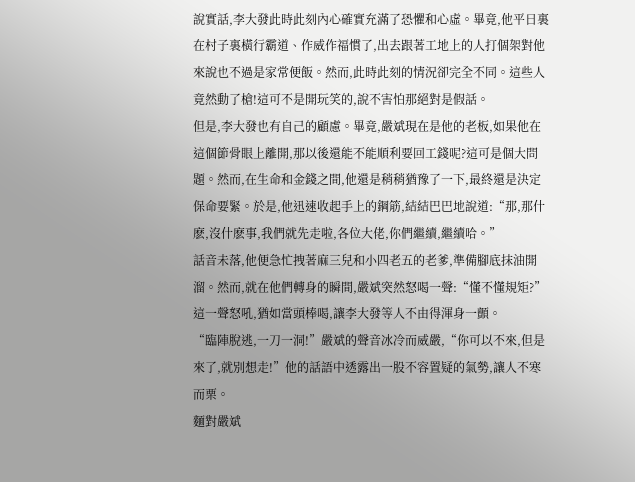說實話,李大發此時此刻內心確實充滿了恐懼和心虛。畢竟,他平日裏在村子裏橫行霸道、作威作福慣了,出去跟著工地上的人打個架對他來說也不過是家常便飯。然而,此時此刻的情況卻完全不同。這些人竟然動了槍!這可不是開玩笑的,說不害怕那絕對是假話。
但是,李大發也有自己的顧慮。畢竟,嚴斌現在是他的老板,如果他在這個節骨眼上離開,那以後還能不能順利要回工錢呢?這可是個大問題。然而,在生命和金錢之間,他還是稍稍猶豫了一下,最終還是決定保命要緊。於是,他迅速收起手上的鋼筋,結結巴巴地說道:“那,那什麽,沒什麽事,我們就先走啦,各位大佬,你們繼續,繼續哈。”
話音未落,他便急忙拽著麻三兒和小四老五的老爹,準備腳底抹油開溜。然而,就在他們轉身的瞬間,嚴斌突然怒喝一聲:“懂不懂規矩?”這一聲怒吼,猶如當頭棒喝,讓李大發等人不由得渾身一顫。
“臨陣脫逃,一刀一洞!”嚴斌的聲音冰冷而威嚴,“你可以不來,但是來了,就別想走!”他的話語中透露出一股不容置疑的氣勢,讓人不寒而栗。
麵對嚴斌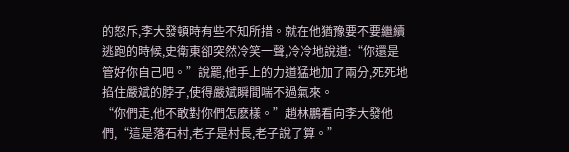的怒斥,李大發頓時有些不知所措。就在他猶豫要不要繼續逃跑的時候,史衛東卻突然冷笑一聲,冷冷地說道:“你還是管好你自己吧。”說罷,他手上的力道猛地加了兩分,死死地掐住嚴斌的脖子,使得嚴斌瞬間喘不過氣來。
“你們走,他不敢對你們怎麽樣。”趙林鵬看向李大發他們,“這是落石村,老子是村長,老子說了算。”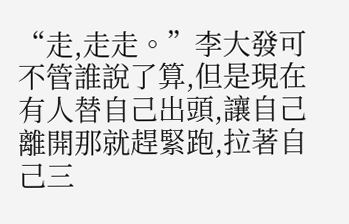“走,走走。”李大發可不管誰說了算,但是現在有人替自己出頭,讓自己離開那就趕緊跑,拉著自己三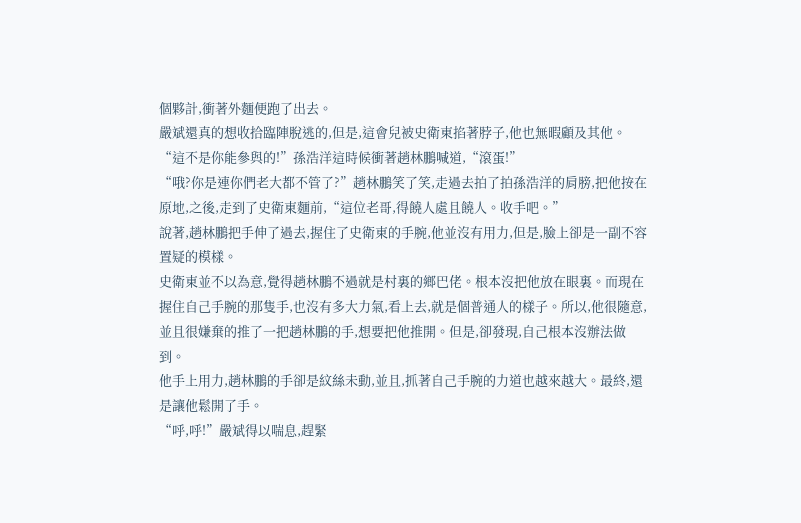個夥計,衝著外麵便跑了出去。
嚴斌還真的想收拾臨陣脫逃的,但是,這會兒被史衛東掐著脖子,他也無暇顧及其他。
“這不是你能參與的!”孫浩洋這時候衝著趙林鵬喊道,“滾蛋!”
“哦?你是連你們老大都不管了?”趙林鵬笑了笑,走過去拍了拍孫浩洋的肩膀,把他按在原地,之後,走到了史衛東麵前,“這位老哥,得饒人處且饒人。收手吧。”
說著,趙林鵬把手伸了過去,握住了史衛東的手腕,他並沒有用力,但是,臉上卻是一副不容置疑的模樣。
史衛東並不以為意,覺得趙林鵬不過就是村裏的鄉巴佬。根本沒把他放在眼裏。而現在握住自己手腕的那隻手,也沒有多大力氣,看上去,就是個普通人的樣子。所以,他很隨意,並且很嫌棄的推了一把趙林鵬的手,想要把他推開。但是,卻發現,自己根本沒辦法做到。
他手上用力,趙林鵬的手卻是紋絲未動,並且,抓著自己手腕的力道也越來越大。最終,還是讓他鬆開了手。
“呼,呼!”嚴斌得以喘息,趕緊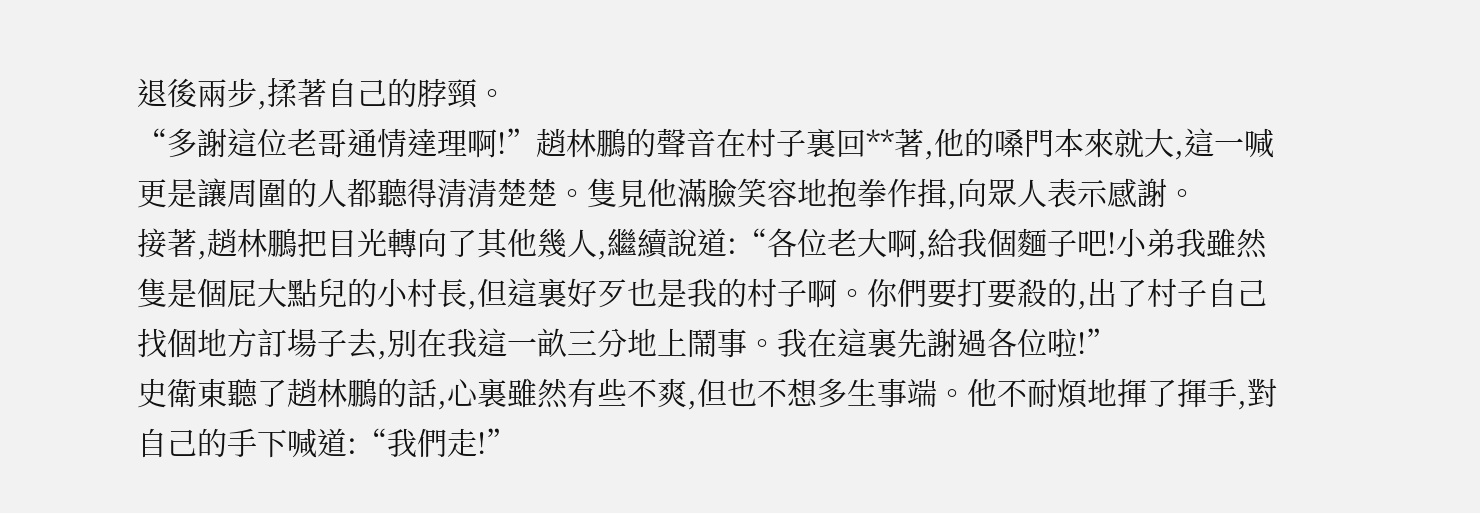退後兩步,揉著自己的脖頸。
“多謝這位老哥通情達理啊!”趙林鵬的聲音在村子裏回**著,他的嗓門本來就大,這一喊更是讓周圍的人都聽得清清楚楚。隻見他滿臉笑容地抱拳作揖,向眾人表示感謝。
接著,趙林鵬把目光轉向了其他幾人,繼續說道:“各位老大啊,給我個麵子吧!小弟我雖然隻是個屁大點兒的小村長,但這裏好歹也是我的村子啊。你們要打要殺的,出了村子自己找個地方訂場子去,別在我這一畝三分地上鬧事。我在這裏先謝過各位啦!”
史衛東聽了趙林鵬的話,心裏雖然有些不爽,但也不想多生事端。他不耐煩地揮了揮手,對自己的手下喊道:“我們走!”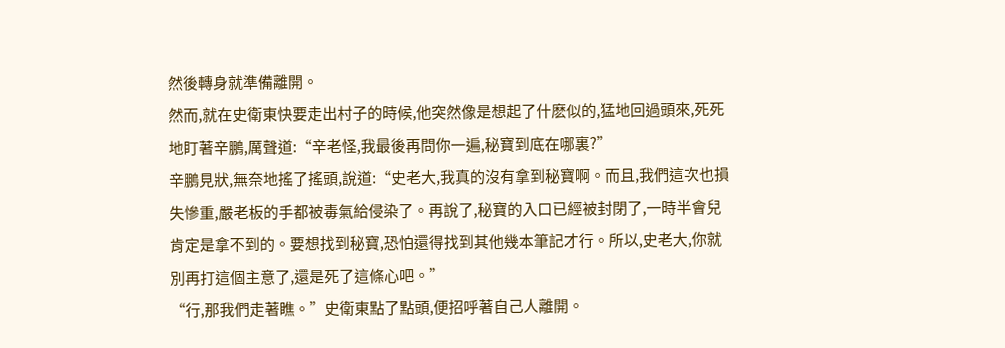然後轉身就準備離開。
然而,就在史衛東快要走出村子的時候,他突然像是想起了什麽似的,猛地回過頭來,死死地盯著辛鵬,厲聲道:“辛老怪,我最後再問你一遍,秘寶到底在哪裏?”
辛鵬見狀,無奈地搖了搖頭,說道:“史老大,我真的沒有拿到秘寶啊。而且,我們這次也損失慘重,嚴老板的手都被毒氣給侵染了。再說了,秘寶的入口已經被封閉了,一時半會兒肯定是拿不到的。要想找到秘寶,恐怕還得找到其他幾本筆記才行。所以,史老大,你就別再打這個主意了,還是死了這條心吧。”
“行,那我們走著瞧。”史衛東點了點頭,便招呼著自己人離開。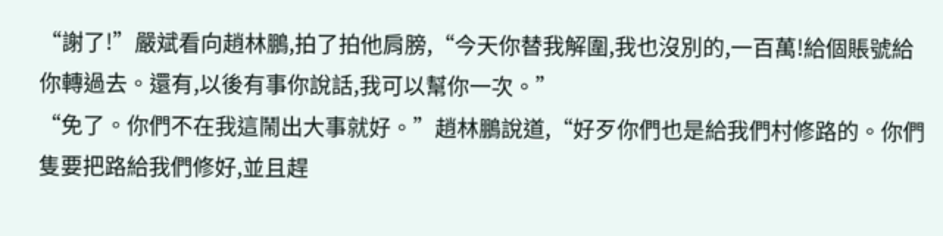“謝了!”嚴斌看向趙林鵬,拍了拍他肩膀,“今天你替我解圍,我也沒別的,一百萬!給個賬號給你轉過去。還有,以後有事你說話,我可以幫你一次。”
“免了。你們不在我這鬧出大事就好。”趙林鵬說道,“好歹你們也是給我們村修路的。你們隻要把路給我們修好,並且趕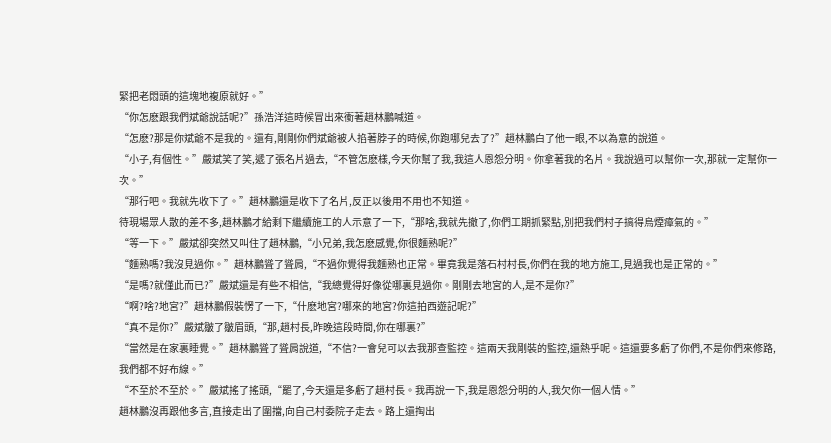緊把老悶頭的這塊地複原就好。”
“你怎麽跟我們斌爺說話呢?”孫浩洋這時候冒出來衝著趙林鵬喊道。
“怎麽?那是你斌爺不是我的。還有,剛剛你們斌爺被人掐著脖子的時候,你跑哪兒去了?”趙林鵬白了他一眼,不以為意的說道。
“小子,有個性。”嚴斌笑了笑,遞了張名片過去,“不管怎麽樣,今天你幫了我,我這人恩怨分明。你拿著我的名片。我說過可以幫你一次,那就一定幫你一次。”
“那行吧。我就先收下了。”趙林鵬還是收下了名片,反正以後用不用也不知道。
待現場眾人散的差不多,趙林鵬才給剩下繼續施工的人示意了一下,“那啥,我就先撤了,你們工期抓緊點,別把我們村子搞得烏煙瘴氣的。”
“等一下。”嚴斌卻突然又叫住了趙林鵬,“小兄弟,我怎麽感覺,你很麵熟呢?”
“麵熟嗎?我沒見過你。”趙林鵬聳了聳肩,“不過你覺得我麵熟也正常。畢竟我是落石村村長,你們在我的地方施工,見過我也是正常的。”
“是嗎?就僅此而已?”嚴斌還是有些不相信,“我總覺得好像從哪裏見過你。剛剛去地宮的人,是不是你?”
“啊?啥?地宮?”趙林鵬假裝愣了一下,“什麽地宮?哪來的地宮?你這拍西遊記呢?”
“真不是你?”嚴斌皺了皺眉頭,“那,趙村長,昨晚這段時間,你在哪裏?”
“當然是在家裏睡覺。”趙林鵬聳了聳肩說道,“不信?一會兒可以去我那查監控。這兩天我剛裝的監控,還熱乎呢。這還要多虧了你們,不是你們來修路,我們都不好布線。”
“不至於不至於。”嚴斌搖了搖頭,“罷了,今天還是多虧了趙村長。我再說一下,我是恩怨分明的人,我欠你一個人情。”
趙林鵬沒再跟他多言,直接走出了圍擋,向自己村委院子走去。路上還掏出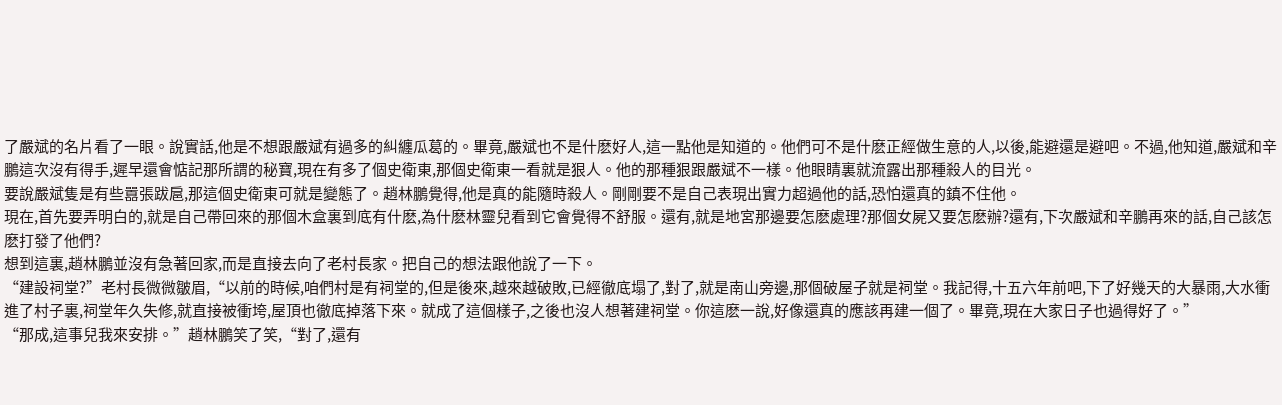了嚴斌的名片看了一眼。說實話,他是不想跟嚴斌有過多的糾纏瓜葛的。畢竟,嚴斌也不是什麽好人,這一點他是知道的。他們可不是什麽正經做生意的人,以後,能避還是避吧。不過,他知道,嚴斌和辛鵬這次沒有得手,遲早還會惦記那所謂的秘寶,現在有多了個史衛東,那個史衛東一看就是狠人。他的那種狠跟嚴斌不一樣。他眼睛裏就流露出那種殺人的目光。
要說嚴斌隻是有些囂張跋扈,那這個史衛東可就是變態了。趙林鵬覺得,他是真的能隨時殺人。剛剛要不是自己表現出實力超過他的話,恐怕還真的鎮不住他。
現在,首先要弄明白的,就是自己帶回來的那個木盒裏到底有什麽,為什麽林靈兒看到它會覺得不舒服。還有,就是地宮那邊要怎麽處理?那個女屍又要怎麽辦?還有,下次嚴斌和辛鵬再來的話,自己該怎麽打發了他們?
想到這裏,趙林鵬並沒有急著回家,而是直接去向了老村長家。把自己的想法跟他說了一下。
“建設祠堂?”老村長微微皺眉,“以前的時候,咱們村是有祠堂的,但是後來,越來越破敗,已經徹底塌了,對了,就是南山旁邊,那個破屋子就是祠堂。我記得,十五六年前吧,下了好幾天的大暴雨,大水衝進了村子裏,祠堂年久失修,就直接被衝垮,屋頂也徹底掉落下來。就成了這個樣子,之後也沒人想著建祠堂。你這麽一說,好像還真的應該再建一個了。畢竟,現在大家日子也過得好了。”
“那成,這事兒我來安排。”趙林鵬笑了笑,“對了,還有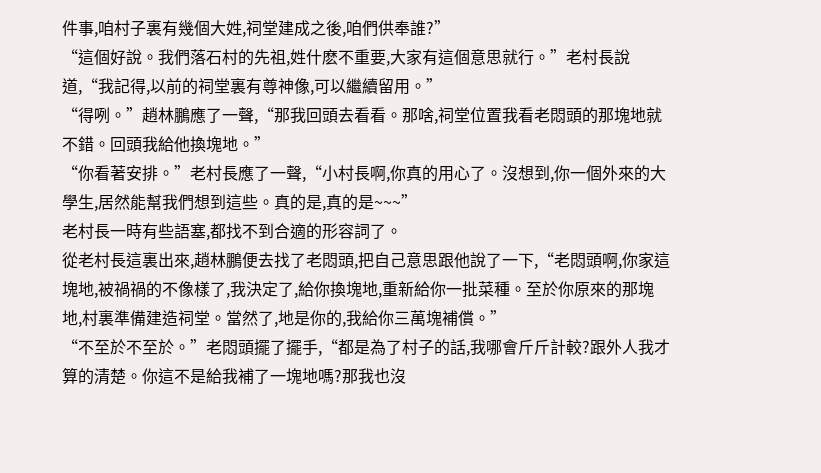件事,咱村子裏有幾個大姓,祠堂建成之後,咱們供奉誰?”
“這個好說。我們落石村的先祖,姓什麽不重要,大家有這個意思就行。”老村長說道,“我記得,以前的祠堂裏有尊神像,可以繼續留用。”
“得咧。”趙林鵬應了一聲,“那我回頭去看看。那啥,祠堂位置我看老悶頭的那塊地就不錯。回頭我給他換塊地。”
“你看著安排。”老村長應了一聲,“小村長啊,你真的用心了。沒想到,你一個外來的大學生,居然能幫我們想到這些。真的是,真的是~~~”
老村長一時有些語塞,都找不到合適的形容詞了。
從老村長這裏出來,趙林鵬便去找了老悶頭,把自己意思跟他說了一下,“老悶頭啊,你家這塊地,被禍禍的不像樣了,我決定了,給你換塊地,重新給你一批菜種。至於你原來的那塊地,村裏準備建造祠堂。當然了,地是你的,我給你三萬塊補償。”
“不至於不至於。”老悶頭擺了擺手,“都是為了村子的話,我哪會斤斤計較?跟外人我才算的清楚。你這不是給我補了一塊地嗎?那我也沒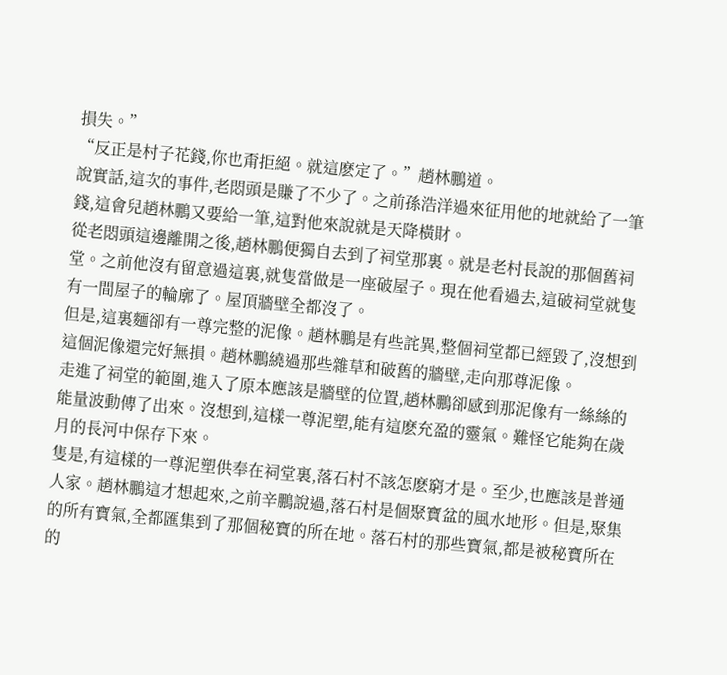損失。”
“反正是村子花錢,你也甭拒絕。就這麽定了。”趙林鵬道。
說實話,這次的事件,老悶頭是賺了不少了。之前孫浩洋過來征用他的地就給了一筆錢,這會兒趙林鵬又要給一筆,這對他來說就是天降橫財。
從老悶頭這邊離開之後,趙林鵬便獨自去到了祠堂那裏。就是老村長說的那個舊祠堂。之前他沒有留意過這裏,就隻當做是一座破屋子。現在他看過去,這破祠堂就隻有一間屋子的輪廓了。屋頂牆壁全都沒了。
但是,這裏麵卻有一尊完整的泥像。趙林鵬是有些詫異,整個祠堂都已經毀了,沒想到這個泥像還完好無損。趙林鵬繞過那些雜草和破舊的牆壁,走向那尊泥像。
走進了祠堂的範圍,進入了原本應該是牆壁的位置,趙林鵬卻感到那泥像有一絲絲的能量波動傳了出來。沒想到,這樣一尊泥塑,能有這麽充盈的靈氣。難怪它能夠在歲月的長河中保存下來。
隻是,有這樣的一尊泥塑供奉在祠堂裏,落石村不該怎麽窮才是。至少,也應該是普通人家。趙林鵬這才想起來,之前辛鵬說過,落石村是個聚寶盆的風水地形。但是,聚集的所有寶氣,全都匯集到了那個秘寶的所在地。落石村的那些寶氣,都是被秘寶所在的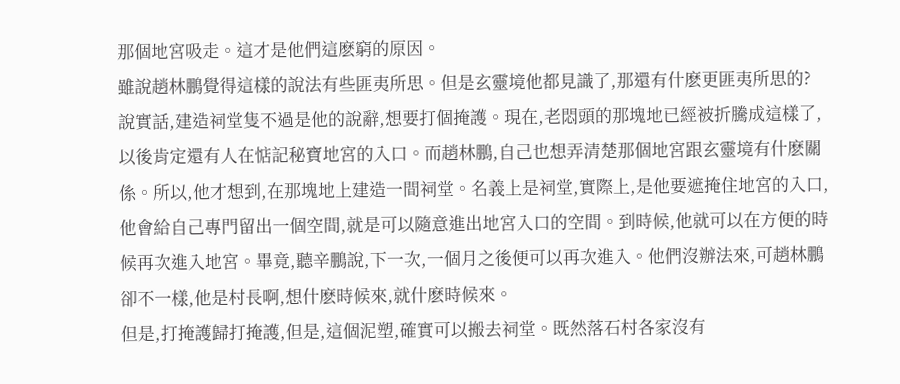那個地宮吸走。這才是他們這麽窮的原因。
雖說趙林鵬覺得這樣的說法有些匪夷所思。但是玄靈境他都見識了,那還有什麽更匪夷所思的?
說實話,建造祠堂隻不過是他的說辭,想要打個掩護。現在,老悶頭的那塊地已經被折騰成這樣了,以後肯定還有人在惦記秘寶地宮的入口。而趙林鵬,自己也想弄清楚那個地宮跟玄靈境有什麽關係。所以,他才想到,在那塊地上建造一間祠堂。名義上是祠堂,實際上,是他要遮掩住地宮的入口,他會給自己專門留出一個空間,就是可以隨意進出地宮入口的空間。到時候,他就可以在方便的時候再次進入地宮。畢竟,聽辛鵬說,下一次,一個月之後便可以再次進入。他們沒辦法來,可趙林鵬卻不一樣,他是村長啊,想什麽時候來,就什麽時候來。
但是,打掩護歸打掩護,但是,這個泥塑,確實可以搬去祠堂。既然落石村各家沒有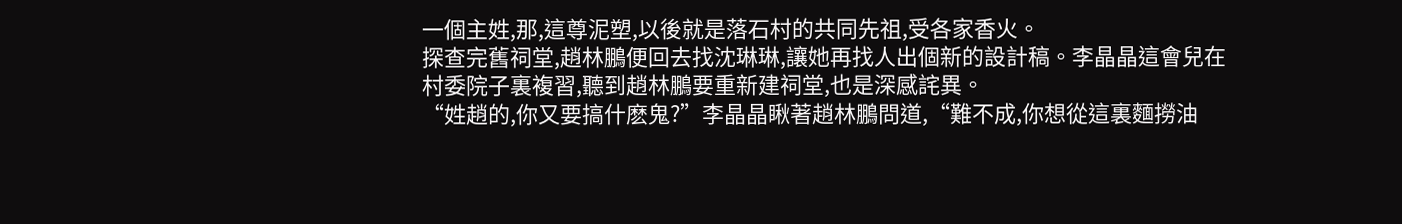一個主姓,那,這尊泥塑,以後就是落石村的共同先祖,受各家香火。
探查完舊祠堂,趙林鵬便回去找沈琳琳,讓她再找人出個新的設計稿。李晶晶這會兒在村委院子裏複習,聽到趙林鵬要重新建祠堂,也是深感詫異。
“姓趙的,你又要搞什麽鬼?”李晶晶瞅著趙林鵬問道,“難不成,你想從這裏麵撈油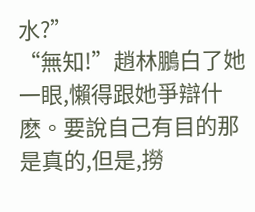水?”
“無知!”趙林鵬白了她一眼,懶得跟她爭辯什麽。要說自己有目的那是真的,但是,撈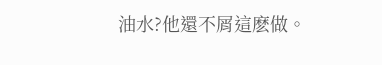油水?他還不屑這麽做。